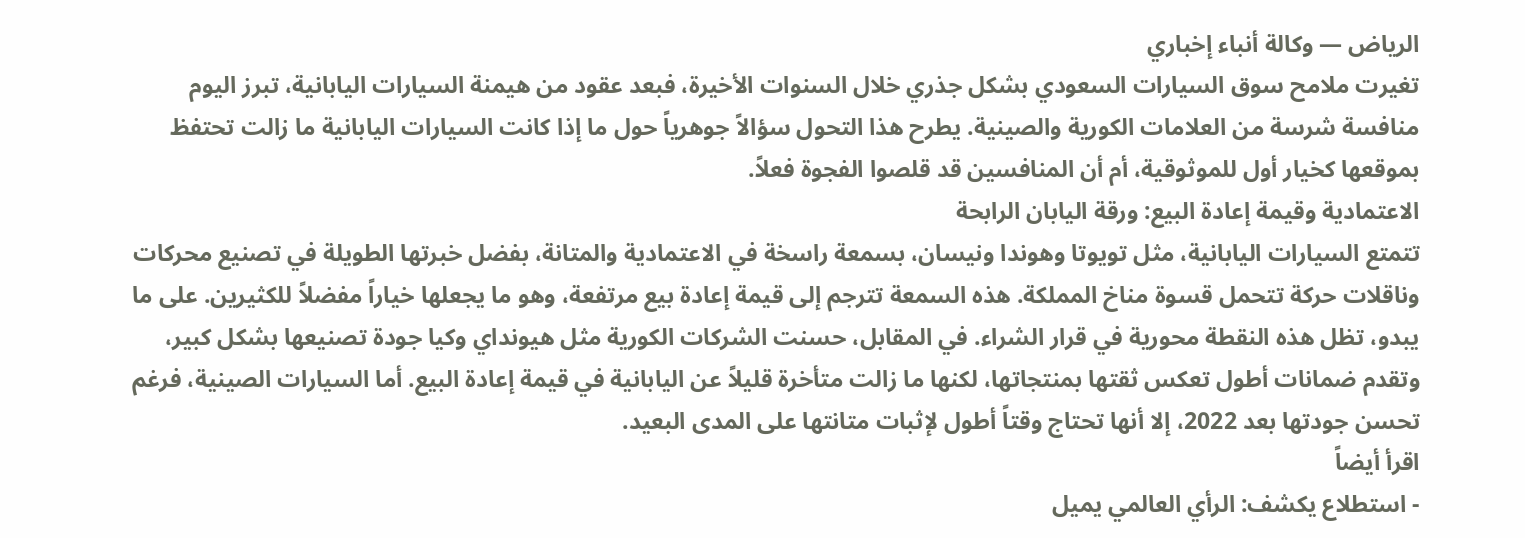الرياض — وكالة أنباء إخباري
تغيرت ملامح سوق السيارات السعودي بشكل جذري خلال السنوات الأخيرة، فبعد عقود من هيمنة السيارات اليابانية، تبرز اليوم منافسة شرسة من العلامات الكورية والصينية. يطرح هذا التحول سؤالاً جوهرياً حول ما إذا كانت السيارات اليابانية ما زالت تحتفظ بموقعها كخيار أول للموثوقية، أم أن المنافسين قد قلصوا الفجوة فعلاً.
الاعتمادية وقيمة إعادة البيع: ورقة اليابان الرابحة
تتمتع السيارات اليابانية، مثل تويوتا وهوندا ونيسان، بسمعة راسخة في الاعتمادية والمتانة، بفضل خبرتها الطويلة في تصنيع محركات وناقلات حركة تتحمل قسوة مناخ المملكة. هذه السمعة تترجم إلى قيمة إعادة بيع مرتفعة، وهو ما يجعلها خياراً مفضلاً للكثيرين. على ما يبدو، تظل هذه النقطة محورية في قرار الشراء. في المقابل، حسنت الشركات الكورية مثل هيونداي وكيا جودة تصنيعها بشكل كبير، وتقدم ضمانات أطول تعكس ثقتها بمنتجاتها، لكنها ما زالت متأخرة قليلاً عن اليابانية في قيمة إعادة البيع. أما السيارات الصينية، فرغم تحسن جودتها بعد 2022، إلا أنها تحتاج وقتاً أطول لإثبات متانتها على المدى البعيد.
اقرأ أيضاً
- استطلاع يكشف: الرأي العالمي يميل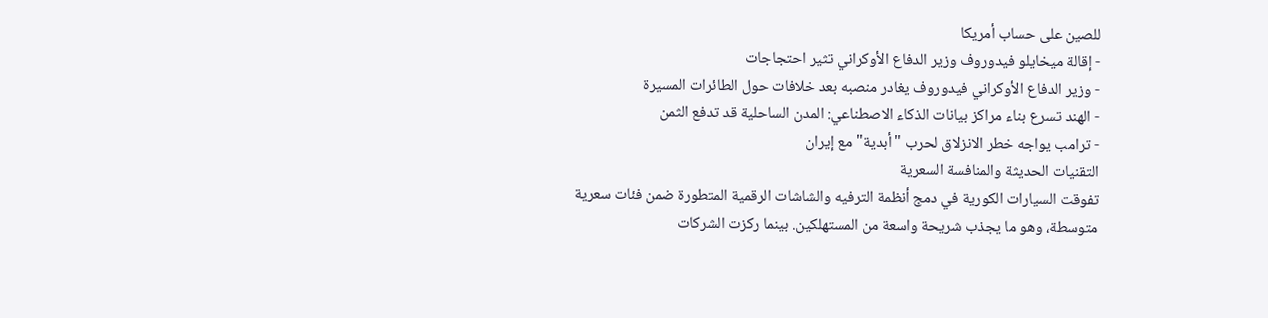للصين على حساب أمريكا
- إقالة ميخايلو فيدوروف وزير الدفاع الأوكراني تثير احتجاجات
- وزير الدفاع الأوكراني فيدوروف يغادر منصبه بعد خلافات حول الطائرات المسيرة
- الهند تسرع بناء مراكز بيانات الذكاء الاصطناعي: المدن الساحلية قد تدفع الثمن
- ترامب يواجه خطر الانزلاق لحرب "أبدية" مع إيران
التقنيات الحديثة والمنافسة السعرية
تفوقت السيارات الكورية في دمج أنظمة الترفيه والشاشات الرقمية المتطورة ضمن فئات سعرية متوسطة، وهو ما يجذب شريحة واسعة من المستهلكين. بينما ركزت الشركات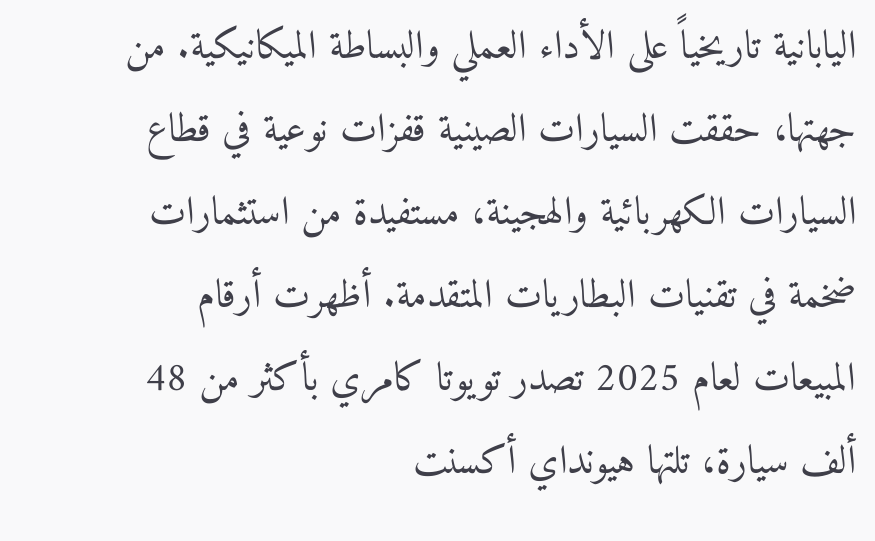اليابانية تاريخياً على الأداء العملي والبساطة الميكانيكية. من جهتها، حققت السيارات الصينية قفزات نوعية في قطاع السيارات الكهربائية والهجينة، مستفيدة من استثمارات ضخمة في تقنيات البطاريات المتقدمة. أظهرت أرقام المبيعات لعام 2025 تصدر تويوتا كامري بأكثر من 48 ألف سيارة، تلتها هيونداي أكسنت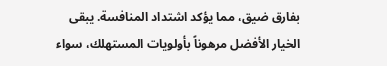بفارق ضيق، مما يؤكد اشتداد المنافسة. يبقى الخيار الأفضل مرهوناً بأولويات المستهلك، سواء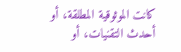كانت الموثوقية المطلقة، أو أحدث التقنيات، أو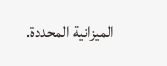الميزانية المحددة.